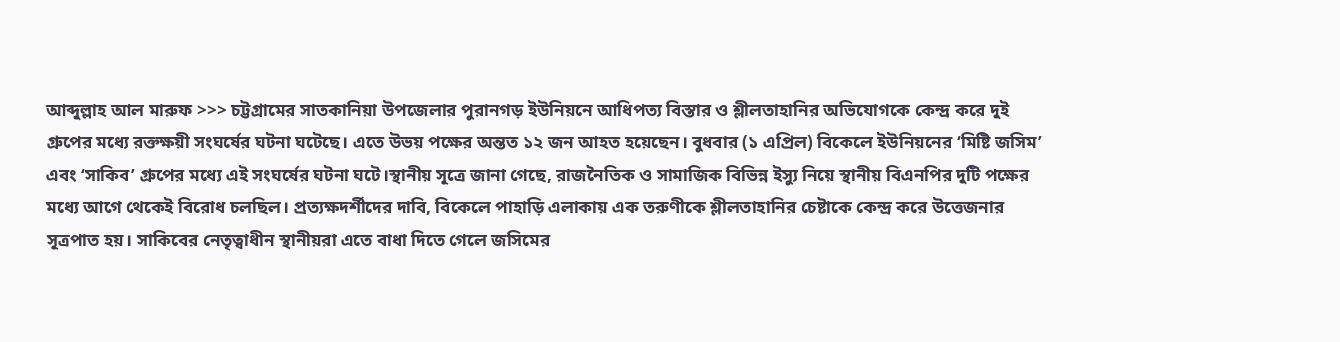আব্দুল্লাহ আল মারুফ >>> চট্টগ্রামের সাতকানিয়া উপজেলার পুরানগড় ইউনিয়নে আধিপত্য বিস্তার ও শ্লীলতাহানির অভিযোগকে কেন্দ্র করে দুই গ্রুপের মধ্যে রক্তক্ষয়ী সংঘর্ষের ঘটনা ঘটেছে। এতে উভয় পক্ষের অন্তত ১২ জন আহত হয়েছেন। বুধবার (১ এপ্রিল) বিকেলে ইউনিয়নের ‘মিষ্টি জসিম’ এবং ‘সাকিব’ গ্রুপের মধ্যে এই সংঘর্ষের ঘটনা ঘটে।স্থানীয় সূত্রে জানা গেছে, রাজনৈতিক ও সামাজিক বিভিন্ন ইস্যু নিয়ে স্থানীয় বিএনপির দুটি পক্ষের মধ্যে আগে থেকেই বিরোধ চলছিল। প্রত্যক্ষদর্শীদের দাবি, বিকেলে পাহাড়ি এলাকায় এক তরুণীকে শ্লীলতাহানির চেষ্টাকে কেন্দ্র করে উত্তেজনার সূত্রপাত হয়। সাকিবের নেতৃত্বাধীন স্থানীয়রা এতে বাধা দিতে গেলে জসিমের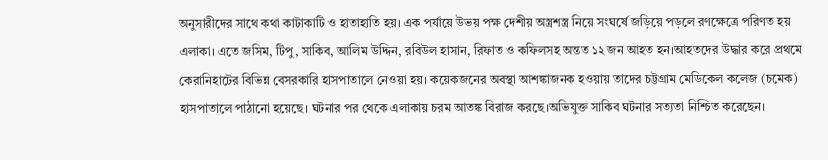অনুসারীদের সাথে কথা কাটাকাটি ও হাতাহাতি হয়। এক পর্যায়ে উভয় পক্ষ দেশীয় অস্ত্রশস্ত্র নিয়ে সংঘর্ষে জড়িয়ে পড়লে রণক্ষেত্রে পরিণত হয় এলাকা। এতে জসিম, টিপু, সাকিব, আলিম উদ্দিন, রবিউল হাসান, রিফাত ও কফিলসহ অন্তত ১২ জন আহত হন।আহতদের উদ্ধার করে প্রথমে কেরানিহাটের বিভিন্ন বেসরকারি হাসপাতালে নেওয়া হয়। কয়েকজনের অবস্থা আশঙ্কাজনক হওয়ায় তাদের চট্টগ্রাম মেডিকেল কলেজ (চমেক) হাসপাতালে পাঠানো হয়েছে। ঘটনার পর থেকে এলাকায় চরম আতঙ্ক বিরাজ করছে।অভিযুক্ত সাকিব ঘটনার সত্যতা নিশ্চিত করেছেন।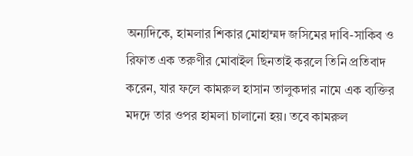অন্যদিকে, হামলার শিকার মোহাম্মদ জসিমের দাবি-সাকিব ও রিফাত এক তরুণীর মোবাইল ছিনতাই করলে তিনি প্রতিবাদ করেন, যার ফলে কামরুল হাসান তালুকদার নামে এক ব্যক্তির মদদে তার ওপর হামলা চালানো হয়। তবে কামরুল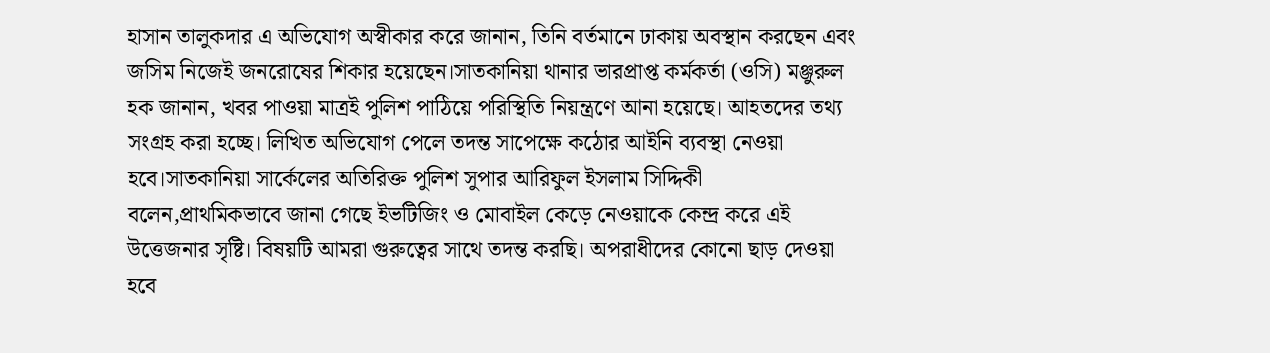হাসান তালুকদার এ অভিযোগ অস্বীকার করে জানান, তিনি বর্তমানে ঢাকায় অবস্থান করছেন এবং জসিম নিজেই জনরোষের শিকার হয়েছেন।সাতকানিয়া থানার ভারপ্রাপ্ত কর্মকর্তা (ওসি) মঞ্জুরুল হক জানান, খবর পাওয়া মাত্রই পুলিশ পাঠিয়ে পরিস্থিতি নিয়ন্ত্রণে আনা হয়েছে। আহতদের তথ্য সংগ্রহ করা হচ্ছে। লিখিত অভিযোগ পেলে তদন্ত সাপেক্ষে কঠোর আইনি ব্যবস্থা নেওয়া হবে।সাতকানিয়া সার্কেলের অতিরিক্ত পুলিশ সুপার আরিফুল ইসলাম সিদ্দিকী বলেন,প্রাথমিকভাবে জানা গেছে ইভটিজিং ও মোবাইল কেড়ে নেওয়াকে কেন্দ্র করে এই উত্তেজনার সৃষ্টি। বিষয়টি আমরা গুরুত্বের সাথে তদন্ত করছি। অপরাধীদের কোনো ছাড় দেওয়া হবে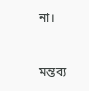না।


মন্তব্য